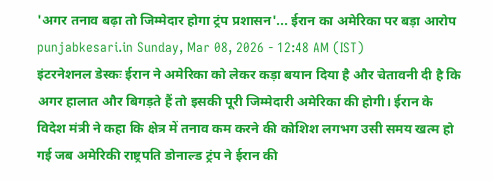'अगर तनाव बढ़ा तो जिम्मेदार होगा ट्रंप प्रशासन'... ईरान का अमेरिका पर बड़ा आरोप
punjabkesari.in Sunday, Mar 08, 2026 - 12:48 AM (IST)
इंटरनेशनल डेस्कः ईरान ने अमेरिका को लेकर कड़ा बयान दिया है और चेतावनी दी है कि अगर हालात और बिगड़ते हैं तो इसकी पूरी जिम्मेदारी अमेरिका की होगी। ईरान के विदेश मंत्री ने कहा कि क्षेत्र में तनाव कम करने की कोशिश लगभग उसी समय खत्म हो गई जब अमेरिकी राष्ट्रपति डोनाल्ड ट्रंप ने ईरान की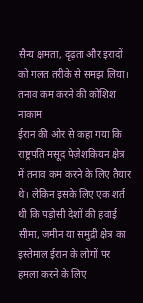सैन्य क्षमता, दृढ़ता और इरादों को गलत तरीके से समझ लिया।
तनाव कम करने की कोशिश नाकाम
ईरान की ओर से कहा गया कि राष्ट्रपति मसूद पेज़ेशकियन क्षेत्र में तनाव कम करने के लिए तैयार थे। लेकिन इसके लिए एक शर्त थी कि पड़ोसी देशों की हवाई सीमा, जमीन या समुद्री क्षेत्र का इस्तेमाल ईरान के लोगों पर हमला करने के लिए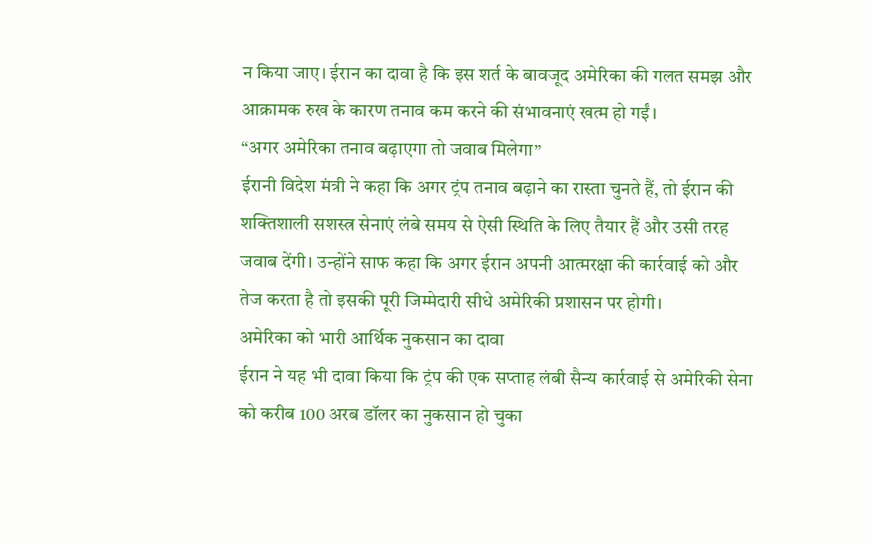न किया जाए। ईरान का दावा है कि इस शर्त के बावजूद अमेरिका की गलत समझ और आक्रामक रुख के कारण तनाव कम करने की संभावनाएं खत्म हो गईं।
“अगर अमेरिका तनाव बढ़ाएगा तो जवाब मिलेगा”
ईरानी विदेश मंत्री ने कहा कि अगर ट्रंप तनाव बढ़ाने का रास्ता चुनते हैं, तो ईरान की शक्तिशाली सशस्त्र सेनाएं लंबे समय से ऐसी स्थिति के लिए तैयार हैं और उसी तरह जवाब देंगी। उन्होंने साफ कहा कि अगर ईरान अपनी आत्मरक्षा की कार्रवाई को और तेज करता है तो इसकी पूरी जिम्मेदारी सीधे अमेरिकी प्रशासन पर होगी।
अमेरिका को भारी आर्थिक नुकसान का दावा
ईरान ने यह भी दावा किया कि ट्रंप की एक सप्ताह लंबी सैन्य कार्रवाई से अमेरिकी सेना को करीब 100 अरब डॉलर का नुकसान हो चुका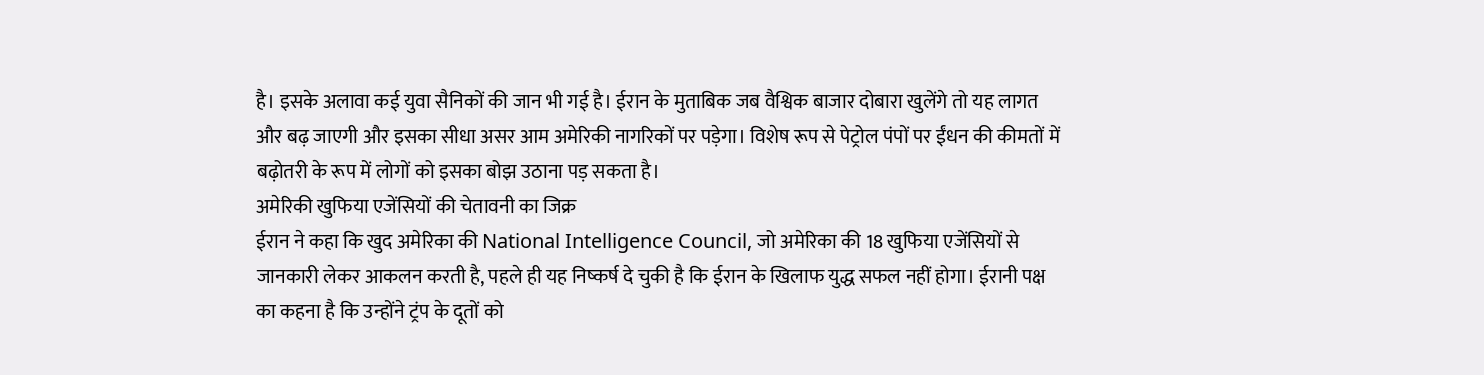है। इसके अलावा कई युवा सैनिकों की जान भी गई है। ईरान के मुताबिक जब वैश्विक बाजार दोबारा खुलेंगे तो यह लागत और बढ़ जाएगी और इसका सीधा असर आम अमेरिकी नागरिकों पर पड़ेगा। विशेष रूप से पेट्रोल पंपों पर ईंधन की कीमतों में बढ़ोतरी के रूप में लोगों को इसका बोझ उठाना पड़ सकता है।
अमेरिकी खुफिया एजेंसियों की चेतावनी का जिक्र
ईरान ने कहा कि खुद अमेरिका की National Intelligence Council, जो अमेरिका की 18 खुफिया एजेंसियों से जानकारी लेकर आकलन करती है, पहले ही यह निष्कर्ष दे चुकी है कि ईरान के खिलाफ युद्ध सफल नहीं होगा। ईरानी पक्ष का कहना है कि उन्होंने ट्रंप के दूतों को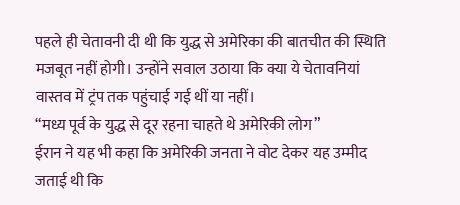पहले ही चेतावनी दी थी कि युद्ध से अमेरिका की बातचीत की स्थिति मजबूत नहीं होगी। उन्होंने सवाल उठाया कि क्या ये चेतावनियां वास्तव में ट्रंप तक पहुंचाई गई थीं या नहीं।
“मध्य पूर्व के युद्ध से दूर रहना चाहते थे अमेरिकी लोग”
ईरान ने यह भी कहा कि अमेरिकी जनता ने वोट देकर यह उम्मीद जताई थी कि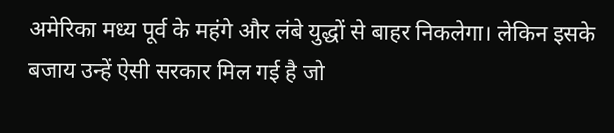अमेरिका मध्य पूर्व के महंगे और लंबे युद्धों से बाहर निकलेगा। लेकिन इसके बजाय उन्हें ऐसी सरकार मिल गई है जो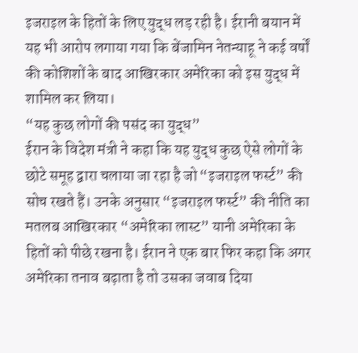इजराइल के हितों के लिए युद्ध लड़ रही है। ईरानी बयान में यह भी आरोप लगाया गया कि बेंजामिन नेतन्याहू ने कई वर्षों की कोशिशों के बाद आखिरकार अमेरिका को इस युद्ध में शामिल कर लिया।
“यह कुछ लोगों की पसंद का युद्ध”
ईरान के विदेश मंत्री ने कहा कि यह युद्ध कुछ ऐसे लोगों के छोटे समूह द्वारा चलाया जा रहा है जो “इजराइल फर्स्ट” की सोच रखते हैं। उनके अनुसार “इजराइल फर्स्ट” की नीति का मतलब आखिरकार “अमेरिका लास्ट” यानी अमेरिका के हितों को पीछे रखना है। ईरान ने एक बार फिर कहा कि अगर अमेरिका तनाव बढ़ाता है तो उसका जवाब दिया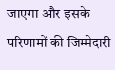जाएगा और इसके परिणामों की जिम्मेदारी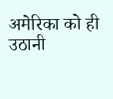अमेरिका को ही उठानी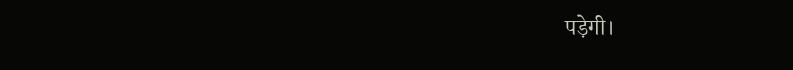पड़ेगी।